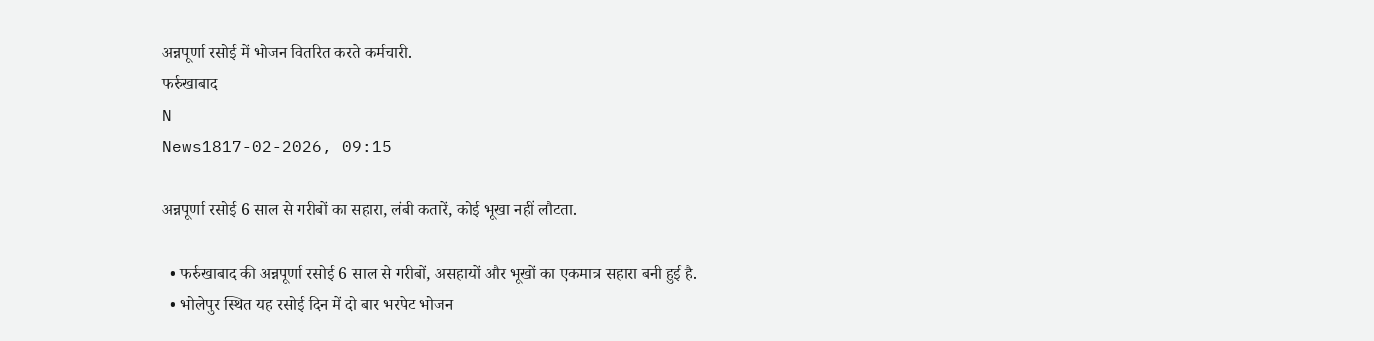अन्नपूर्णा रसोई में भोजन वितरित करते कर्मचारी.
फर्रुखाबाद
N
News1817-02-2026, 09:15

अन्नपूर्णा रसोई 6 साल से गरीबों का सहारा, लंबी कतारें, कोई भूखा नहीं लौटता.

  • फर्रुखाबाद की अन्नपूर्णा रसोई 6 साल से गरीबों, असहायों और भूखों का एकमात्र सहारा बनी हुई है.
  • भोलेपुर स्थित यह रसोई दिन में दो बार भरपेट भोजन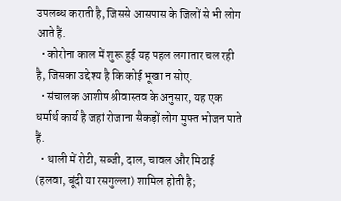उपलब्ध कराती है, जिससे आसपास के जिलों से भी लोग आते हैं.
  • कोरोना काल में शुरू हुई यह पहल लगातार चल रही है, जिसका उद्देश्य है कि कोई भूखा न सोए.
  • संचालक आशीष श्रीवास्तव के अनुसार, यह एक धर्मार्थ कार्य है जहां रोजाना सैकड़ों लोग मुफ्त भोजन पाते हैं.
  • थाली में रोटी, सब्जी, दाल, चावल और मिठाई (हलवा, बूंदी या रसगुल्ला) शामिल होती है;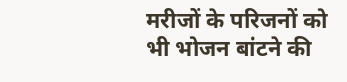मरीजों के परिजनों को भी भोजन बांटने की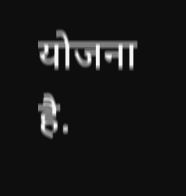योजना है.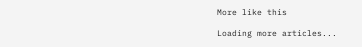More like this

Loading more articles...